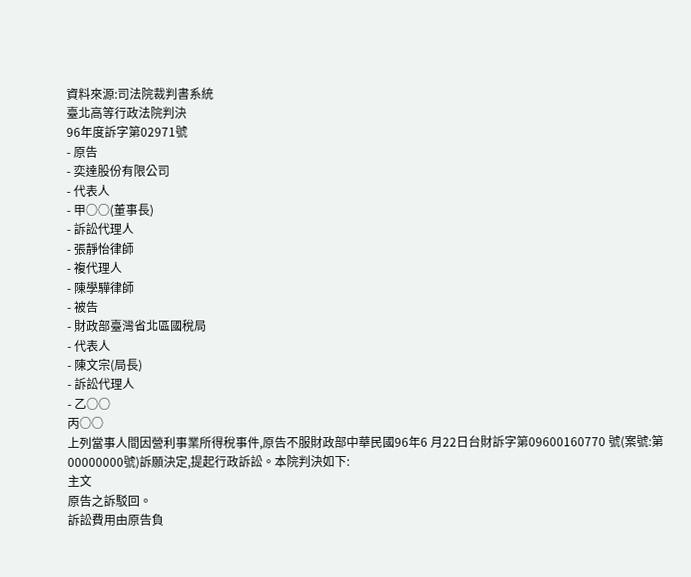資料來源:司法院裁判書系統
臺北高等行政法院判決
96年度訴字第02971號
- 原告
- 奕達股份有限公司
- 代表人
- 甲○○(董事長)
- 訴訟代理人
- 張靜怡律師
- 複代理人
- 陳學驊律師
- 被告
- 財政部臺灣省北區國稅局
- 代表人
- 陳文宗(局長)
- 訴訟代理人
- 乙○○
丙○○
上列當事人間因營利事業所得稅事件,原告不服財政部中華民國96年6 月22日台財訴字第09600160770 號(案號:第00000000號)訴願決定,提起行政訴訟。本院判決如下:
主文
原告之訴駁回。
訴訟費用由原告負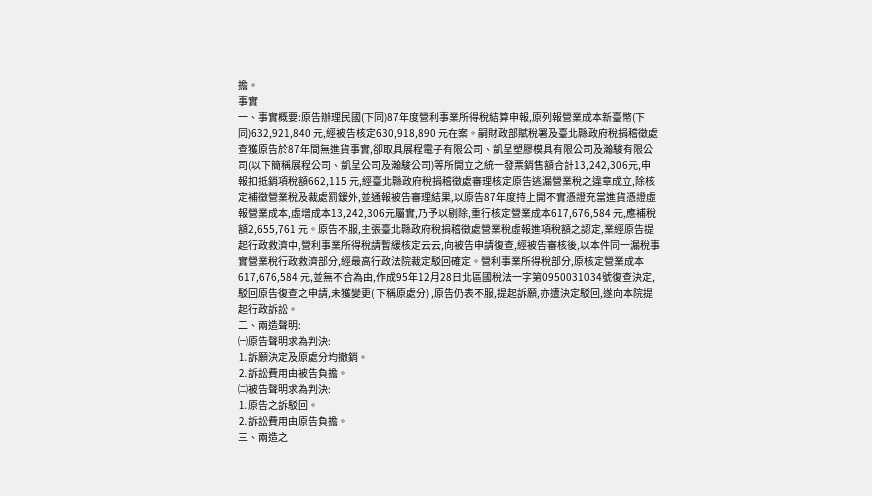擔。
事實
一、事實概要:原告辦理民國(下同)87年度營利事業所得稅結算申報,原列報營業成本新臺幣(下同)632,921,840 元,經被告核定630,918,890 元在案。嗣財政部賦稅署及臺北縣政府稅捐稽徵處查獲原告於87年間無進貨事實,卻取具展程電子有限公司、凱呈塑膠模具有限公司及瀚駿有限公司(以下簡稱展程公司、凱呈公司及瀚駿公司)等所開立之統一發票銷售額合計13,242,306元,申報扣抵銷項稅額662,115 元,經臺北縣政府稅捐稽徵處審理核定原告逃漏營業稅之違章成立,除核定補徵營業稅及裁處罰鍰外,並通報被告審理結果,以原告87年度持上開不實憑證充當進貨憑證虛報營業成本,虛增成本13,242,306元屬實,乃予以剔除,重行核定營業成本617,676,584 元,應補稅額2,655,761 元。原告不服,主張臺北縣政府稅捐稽徵處營業稅虛報進項稅額之認定,業經原告提起行政救濟中,營利事業所得稅請暫緩核定云云,向被告申請復查,經被告審核後,以本件同一漏稅事實營業稅行政救濟部分,經最高行政法院裁定駁回確定。營利事業所得稅部分,原核定營業成本617,676,584 元,並無不合為由,作成95年12月28日北區國稅法一字第0950031034號復查決定,駁回原告復查之申請,未獲變更( 下稱原處分) ,原告仍表不服,提起訴願,亦遭決定駁回,遂向本院提起行政訴訟。
二、兩造聲明:
㈠原告聲明求為判決:
⒈訴願決定及原處分均撤銷。
⒉訴訟費用由被告負擔。
㈡被告聲明求為判決:
⒈原告之訴駁回。
⒉訴訟費用由原告負擔。
三、兩造之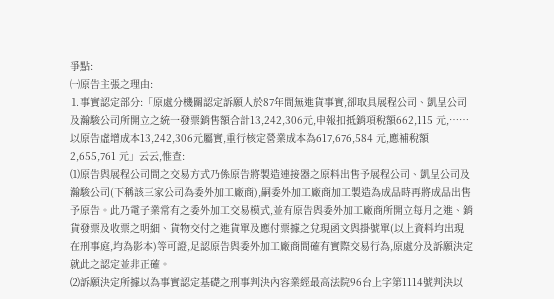爭點:
㈠原告主張之理由:
⒈事實認定部分:「原處分機關認定訴願人於87年間無進貨事實,卻取具展程公司、凱呈公司及瀚駿公司所開立之統一發票銷售額合計13,242,306元,申報扣抵銷項稅額662,115 元,……以原告虛增成本13,242,306元屬實,重行核定營業成本為617,676,584 元,應補稅額2,655,761 元」云云,惟查:
⑴原告與展程公司間之交易方式乃係原告將製造連接器之原料出售予展程公司、凱呈公司及瀚駿公司(下稱該三家公司為委外加工廠商),嗣委外加工廠商加工製造為成品時再將成品出售予原告。此乃電子業常有之委外加工交易模式,並有原告與委外加工廠商所開立每月之進、銷貨發票及收票之明細、貨物交付之進貨單及應付票據之兌現函文與掛號單(以上資料均出現在刑事庭,均為影本)等可證,足認原告與委外加工廠商間確有實際交易行為,原處分及訴願決定就此之認定並非正確。
⑵訴願決定所據以為事實認定基礎之刑事判決內容業經最高法院96台上字第1114號判決以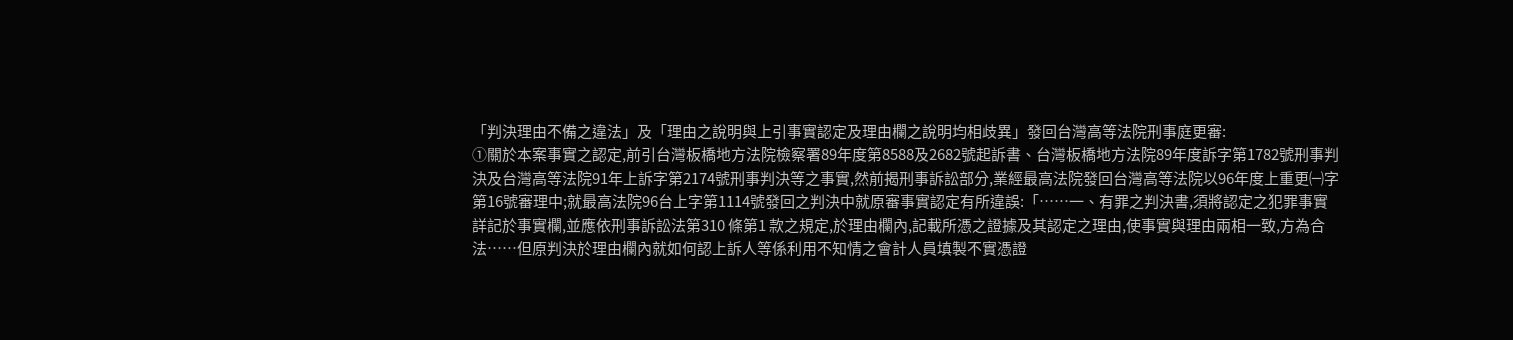「判決理由不備之違法」及「理由之說明與上引事實認定及理由欄之說明均相歧異」發回台灣高等法院刑事庭更審:
①關於本案事實之認定,前引台灣板橋地方法院檢察署89年度第8588及2682號起訴書、台灣板橋地方法院89年度訴字第1782號刑事判決及台灣高等法院91年上訴字第2174號刑事判決等之事實,然前揭刑事訴訟部分,業經最高法院發回台灣高等法院以96年度上重更㈠字第16號審理中;就最高法院96台上字第1114號發回之判決中就原審事實認定有所違誤:「……一、有罪之判決書,須將認定之犯罪事實詳記於事實欄,並應依刑事訴訟法第310 條第1 款之規定,於理由欄內,記載所憑之證據及其認定之理由,使事實與理由兩相一致,方為合法……但原判決於理由欄內就如何認上訴人等係利用不知情之會計人員填製不實憑證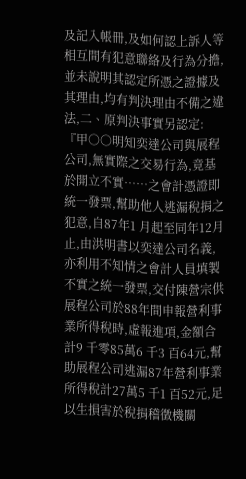及記入帳冊,及如何認上訴人等相互間有犯意聯絡及行為分擔,並未說明其認定所憑之證據及其理由,均有判決理由不備之違法,二、原判決事實另認定:『甲○○明知奕達公司與展程公司,無實際之交易行為,竟基於開立不實……之會計憑證即統一發票,幫助他人逃漏稅捐之犯意,自87年1 月起至同年12月止,由洪明書以奕達公司名義,亦利用不知情之會計人員填製不實之統一發票,交付陳營宗供展程公司於88年間申報營利事業所得稅時,虛報進項,金額合計9 千零85萬6 千3 百64元,幫助展程公司逃漏87年營利事業所得稅計27萬5 千1 百52元,足以生損害於稅捐稽徵機關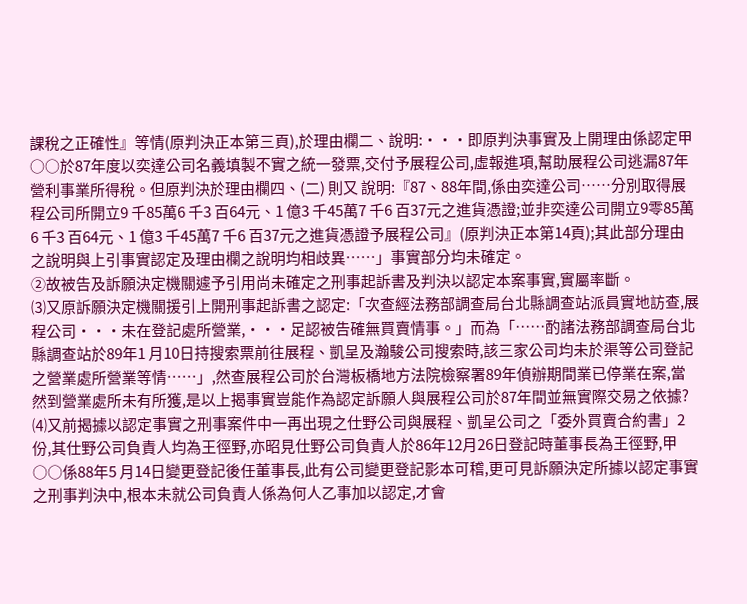課稅之正確性』等情(原判決正本第三頁),於理由欄二、說明:‧‧‧即原判決事實及上開理由係認定甲○○於87年度以奕達公司名義填製不實之統一發票,交付予展程公司,虛報進項,幫助展程公司逃漏87年營利事業所得稅。但原判決於理由欄四、(二) 則又 說明:『87、88年間,係由奕達公司……分別取得展程公司所開立9 千85萬6 千3 百64元、1 億3 千45萬7 千6 百37元之進貨憑證;並非奕達公司開立9零85萬6 千3 百64元、1 億3 千45萬7 千6 百37元之進貨憑證予展程公司』(原判決正本第14頁);其此部分理由之說明與上引事實認定及理由欄之說明均相歧異……」事實部分均未確定。
②故被告及訴願決定機關遽予引用尚未確定之刑事起訴書及判決以認定本案事實,實屬率斷。
⑶又原訴願決定機關援引上開刑事起訴書之認定:「次查經法務部調查局台北縣調查站派員實地訪查,展程公司‧‧‧未在登記處所營業,‧‧‧足認被告確無買賣情事。」而為「……酌諸法務部調查局台北縣調查站於89年1 月10日持搜索票前往展程、凱呈及瀚駿公司搜索時,該三家公司均未於渠等公司登記之營業處所營業等情……」,然查展程公司於台灣板橋地方法院檢察署89年偵辦期間業已停業在案,當然到營業處所未有所獲,是以上揭事實豈能作為認定訴願人與展程公司於87年間並無實際交易之依據?
⑷又前揭據以認定事實之刑事案件中一再出現之仕野公司與展程、凱呈公司之「委外買賣合約書」2 份,其仕野公司負責人均為王徑野,亦昭見仕野公司負責人於86年12月26日登記時董事長為王徑野,甲○○係88年5 月14日變更登記後任董事長,此有公司變更登記影本可稽,更可見訴願決定所據以認定事實之刑事判決中,根本未就公司負責人係為何人乙事加以認定,才會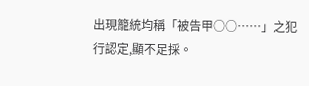出現籠統均稱「被告甲○○……」之犯行認定,顯不足採。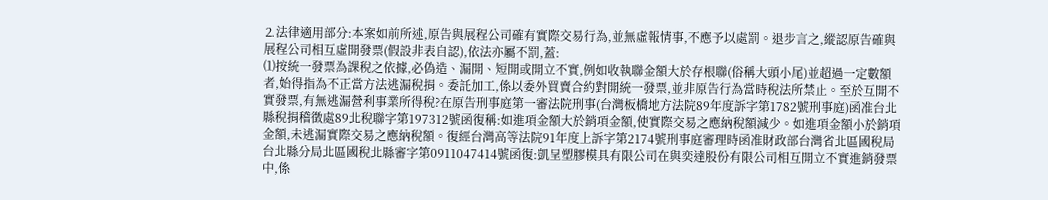⒉法律適用部分:本案如前所述,原告與展程公司確有實際交易行為,並無虛報情事,不應予以處罰。退步言之,縱認原告確與展程公司相互虛開發票(假設非表自認),依法亦屬不罰,蓋:
⑴按統一發票為課稅之依據,必偽造、漏開、短開或開立不實,例如收執聯金額大於存根聯(俗稱大頭小尾)並超過一定數額者,始得指為不正當方法逃漏稅捐。委託加工,係以委外買賣合約對開統一發票,並非原告行為當時稅法所禁止。至於互開不實發票,有無逃漏營利事業所得稅?在原告刑事庭第一審法院刑事(台灣板橋地方法院89年度訴字第1782號刑事庭)函准台北縣稅捐稽徵處89北稅聯字第197312號函復稱:如進項金額大於銷項金額,使實際交易之應納稅額減少。如進項金額小於銷項金額,未逃漏實際交易之應納稅額。復經台灣高等法院91年度上訴字第2174號刑事庭審理時函准財政部台灣省北區國稅局台北縣分局北區國稅北縣審字第0911047414號函復:凱呈塑膠模具有限公司在與奕達股份有限公司相互開立不實進銷發票中,係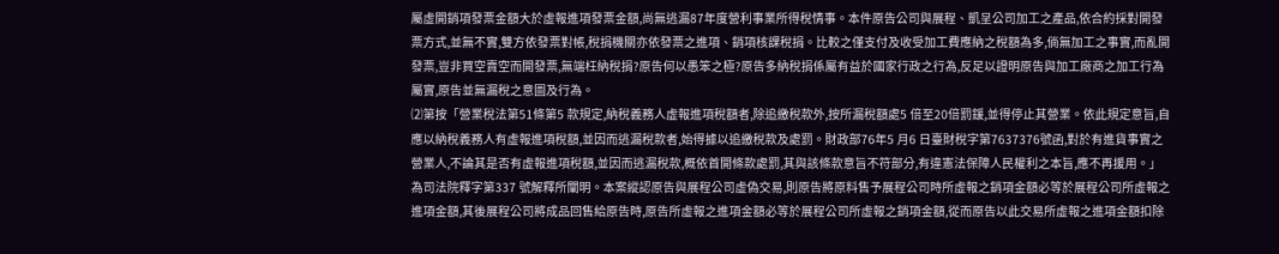屬虛開銷項發票金額大於虛報進項發票金額,尚無逃漏87年度營利事業所得稅情事。本件原告公司與展程、凱呈公司加工之產品,依合約採對開發票方式,並無不實,雙方依發票對帳,稅捐機關亦依發票之進項、銷項核課稅捐。比較之僅支付及收受加工費應納之稅額為多,倘無加工之事實,而亂開發票,豈非買空賣空而開發票,無端枉納稅捐?原告何以愚笨之極?原告多納稅捐係屬有益於國家行政之行為,反足以證明原告與加工廠商之加工行為屬實,原告並無漏稅之意圖及行為。
⑵第按「營業稅法第51條第5 款規定,納稅義務人虛報進項稅額者,除追繳稅款外,按所漏稅額處5 倍至20倍罰鍰,並得停止其營業。依此規定意旨,自應以納稅義務人有虛報進項稅額,並因而逃漏稅款者,始得據以追繳稅款及處罰。財政部76年5 月6 日臺財稅字第7637376號函,對於有進貨事實之營業人,不論其是否有虛報進項稅額,並因而逃漏稅款,概依首開條款處罰,其與該條款意旨不符部分,有違憲法保障人民權利之本旨,應不再援用。」為司法院釋字第337 號解釋所闡明。本案縱認原告與展程公司虛偽交易,則原告將原料售予展程公司時所虛報之銷項金額必等於展程公司所虛報之進項金額,其後展程公司將成品回售給原告時,原告所虛報之進項金額必等於展程公司所虛報之銷項金額,從而原告以此交易所虛報之進項金額扣除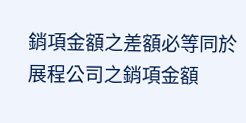銷項金額之差額必等同於展程公司之銷項金額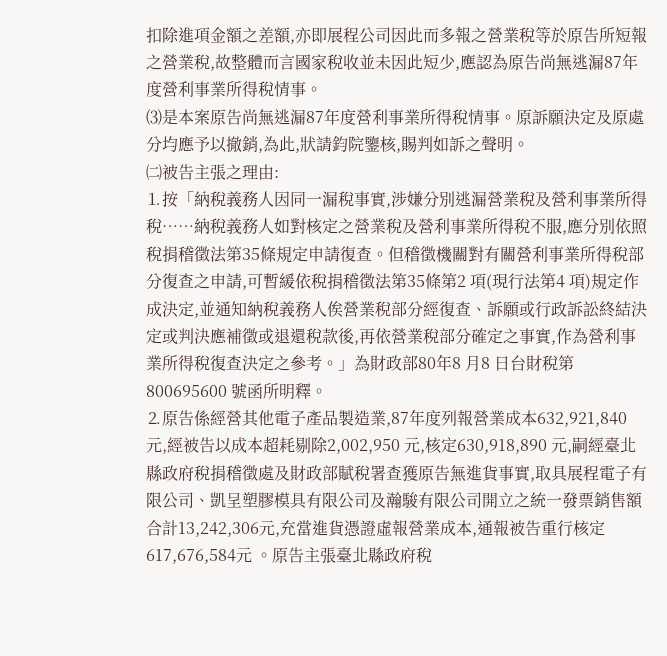扣除進項金額之差額,亦即展程公司因此而多報之營業稅等於原告所短報之營業稅,故整體而言國家稅收並未因此短少,應認為原告尚無逃漏87年度營利事業所得稅情事。
⑶是本案原告尚無逃漏87年度營利事業所得稅情事。原訴願決定及原處分均應予以撤銷,為此,狀請鈞院鑒核,賜判如訴之聲明。
㈡被告主張之理由:
⒈按「納稅義務人因同一漏稅事實,涉嫌分別逃漏營業稅及營利事業所得稅……納稅義務人如對核定之營業稅及營利事業所得稅不服,應分別依照稅捐稽徵法第35條規定申請復查。但稽徵機關對有關營利事業所得稅部分復查之申請,可暫緩依稅捐稽徵法第35條第2 項(現行法第4 項)規定作成決定,並通知納稅義務人俟營業稅部分經復查、訴願或行政訴訟終結決定或判決應補徵或退還稅款後,再依營業稅部分確定之事實,作為營利事業所得稅復查決定之參考。」為財政部80年8 月8 日台財稅第800695600 號函所明釋。
⒉原告係經營其他電子產品製造業,87年度列報營業成本632,921,840 元,經被告以成本超耗剔除2,002,950 元,核定630,918,890 元,嗣經臺北縣政府稅捐稽徵處及財政部賦稅署查獲原告無進貨事實,取具展程電子有限公司、凱呈塑膠模具有限公司及瀚駿有限公司開立之統一發票銷售額合計13,242,306元,充當進貨憑證虛報營業成本,通報被告重行核定617,676,584元 。原告主張臺北縣政府稅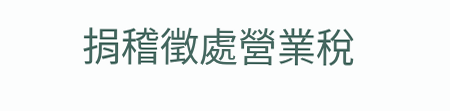捐稽徵處營業稅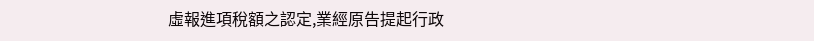虛報進項稅額之認定,業經原告提起行政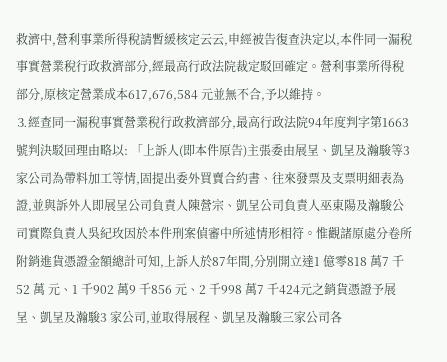救濟中,營利事業所得稅請暫緩核定云云,申經被告復查決定以,本件同一漏稅事實營業稅行政救濟部分,經最高行政法院裁定駁回確定。營利事業所得稅部分,原核定營業成本617,676,584 元並無不合,予以維持。
⒊經查同一漏稅事實營業稅行政救濟部分,最高行政法院94年度判字第1663號判決駁回理由略以: 「上訴人(即本件原告)主張委由展呈、凱呈及瀚駿等3 家公司為帶料加工等情,固提出委外買賣合約書、往來發票及支票明細表為證,並與訴外人即展呈公司負責人陳營宗、凱呈公司負責人巫東陽及瀚駿公司實際負責人吳紀玫因於本件刑案偵審中所述情形相符。惟觀諸原處分卷所附銷進貨憑證金額總計可知,上訴人於87年間,分別開立達1 億零818 萬7 千52 萬 元、1 千902 萬9 千856 元、2 千998 萬7 千424元之銷貨憑證予展呈、凱呈及瀚駿3 家公司,並取得展程、凱呈及瀚駿三家公司各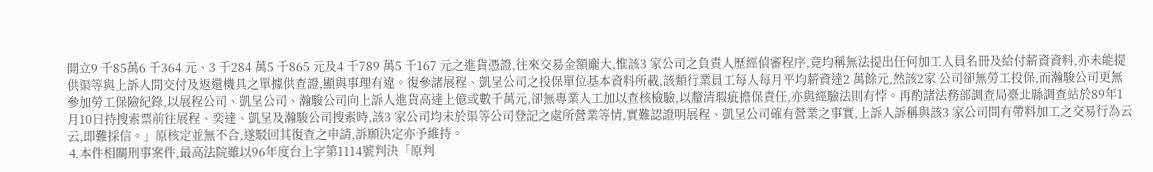開立9 千85萬6 千364 元、3 千284 萬5 千865 元及4 千789 萬5 千167 元之進貨憑證,往來交易金額龐大,惟該3 家公司之負責人歷經偵審程序,竟均稱無法提出任何加工人員名冊及給付薪資資料,亦未能提供渠等與上訴人間交付及返還機具之單據供查證,顯與事理有違。復參諸展程、凱呈公司之投保單位基本資料所載,該類行業員工每人每月平均薪資達2 萬餘元,然該2家 公司卻無勞工投保,而瀚駿公司更無參加勞工保險紀錄,以展程公司、凱呈公司、瀚駿公司向上訴人進貨高達上億或數千萬元,卻無專業人工加以查核檢驗,以釐清瑕疵擔保責任,亦與經驗法則有悖。再酌諸法務部調查局臺北縣調查站於89年1 月10日持搜索票前往展程、奕達、凱呈及瀚駿公司搜索時,該3 家公司均未於渠等公司登記之處所營業等情,實難認證明展程、凱呈公司確有營業之事實,上訴人訴稱與該3 家公司間有帶料加工之交易行為云云,即難採信。」原核定並無不合,遂駁回其復查之申請,訴願決定亦予維持。
⒋本件相關刑事案件,最高法院雖以96年度台上字第1114號判決「原判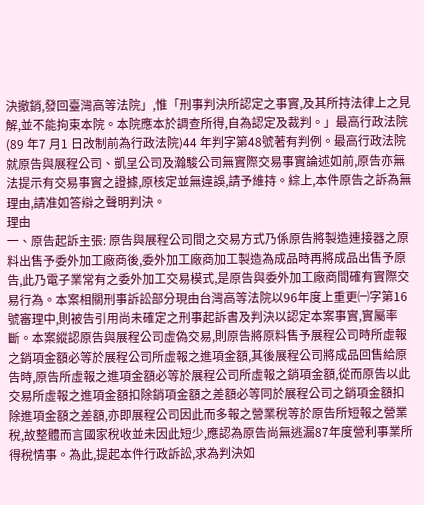決撤銷,發回臺灣高等法院」,惟「刑事判決所認定之事實,及其所持法律上之見解,並不能拘束本院。本院應本於調查所得,自為認定及裁判。」最高行政法院(89 年7 月1 日改制前為行政法院)44 年判字第48號著有判例。最高行政法院就原告與展程公司、凱呈公司及瀚駿公司無實際交易事實論述如前,原告亦無法提示有交易事實之證據,原核定並無違誤,請予維持。綜上,本件原告之訴為無理由,請准如答辯之聲明判決。
理由
一、原告起訴主張: 原告與展程公司間之交易方式乃係原告將製造連接器之原料出售予委外加工廠商後,委外加工廠商加工製造為成品時再將成品出售予原告,此乃電子業常有之委外加工交易模式,是原告與委外加工廠商間確有實際交易行為。本案相關刑事訴訟部分現由台灣高等法院以96年度上重更㈠字第16號審理中,則被告引用尚未確定之刑事起訴書及判決以認定本案事實,實屬率斷。本案縱認原告與展程公司虛偽交易,則原告將原料售予展程公司時所虛報之銷項金額必等於展程公司所虛報之進項金額,其後展程公司將成品回售給原告時,原告所虛報之進項金額必等於展程公司所虛報之銷項金額,從而原告以此交易所虛報之進項金額扣除銷項金額之差額必等同於展程公司之銷項金額扣除進項金額之差額,亦即展程公司因此而多報之營業稅等於原告所短報之營業稅,故整體而言國家稅收並未因此短少,應認為原告尚無逃漏87年度營利事業所得稅情事。為此,提起本件行政訴訟,求為判決如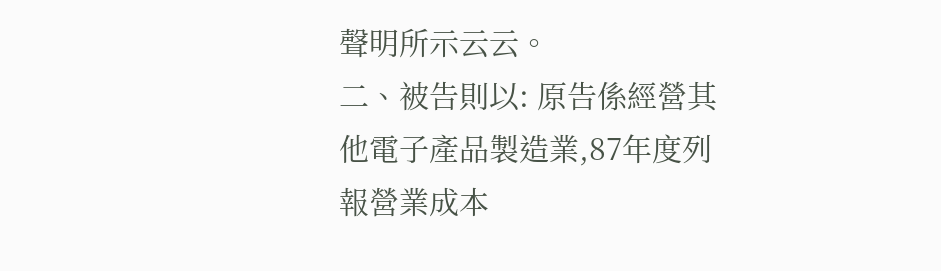聲明所示云云。
二、被告則以: 原告係經營其他電子產品製造業,87年度列報營業成本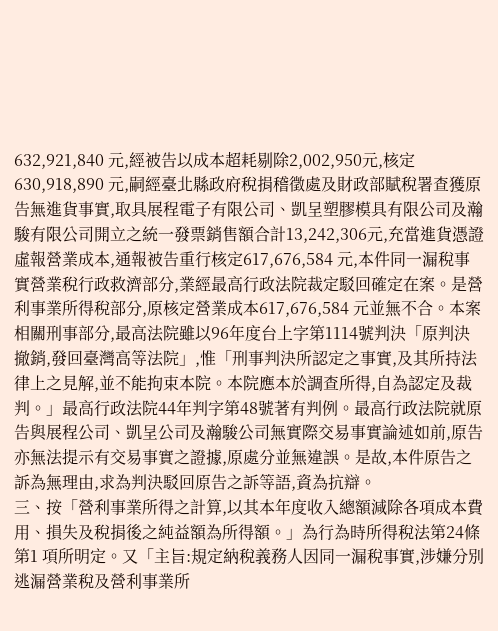632,921,840 元,經被告以成本超耗剔除2,002,950元,核定630,918,890 元,嗣經臺北縣政府稅捐稽徵處及財政部賦稅署查獲原告無進貨事實,取具展程電子有限公司、凱呈塑膠模具有限公司及瀚駿有限公司開立之統一發票銷售額合計13,242,306元,充當進貨憑證虛報營業成本,通報被告重行核定617,676,584 元,本件同一漏稅事實營業稅行政救濟部分,業經最高行政法院裁定駁回確定在案。是營利事業所得稅部分,原核定營業成本617,676,584 元並無不合。本案相關刑事部分,最高法院雖以96年度台上字第1114號判決「原判決撤銷,發回臺灣高等法院」,惟「刑事判決所認定之事實,及其所持法律上之見解,並不能拘束本院。本院應本於調查所得,自為認定及裁判。」最高行政法院44年判字第48號著有判例。最高行政法院就原告與展程公司、凱呈公司及瀚駿公司無實際交易事實論述如前,原告亦無法提示有交易事實之證據,原處分並無違誤。是故,本件原告之訴為無理由,求為判決駁回原告之訴等語,資為抗辯。
三、按「營利事業所得之計算,以其本年度收入總額減除各項成本費用、損失及稅捐後之純益額為所得額。」為行為時所得稅法第24條第1 項所明定。又「主旨:規定納稅義務人因同一漏稅事實,涉嫌分別逃漏營業稅及營利事業所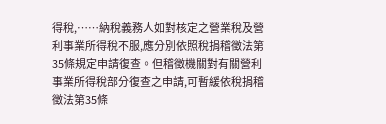得稅,……納稅義務人如對核定之營業稅及營利事業所得稅不服,應分別依照稅捐稽徵法第35條規定申請復查。但稽徵機關對有關營利事業所得稅部分復查之申請,可暫緩依稅捐稽徵法第35條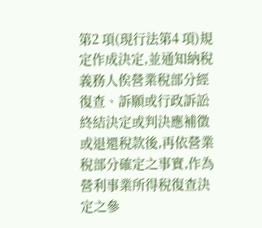第2 項(現行法第4 項)規定作成決定,並通知納稅義務人俟營業稅部分經復查、訴願或行政訴訟終結決定或判決應補徵或退還稅款後,再依營業稅部分確定之事實,作為營利事業所得稅復查決定之參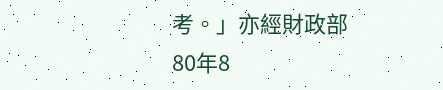考。」亦經財政部80年8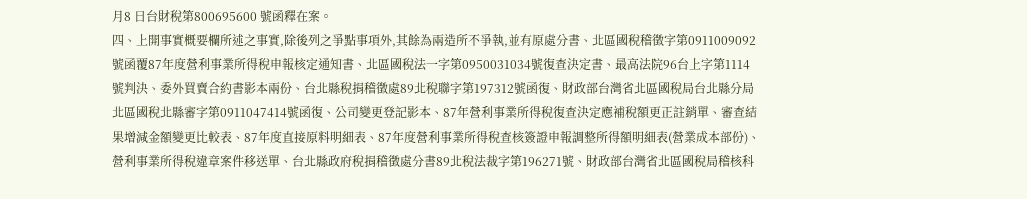月8 日台財稅第800695600 號函釋在案。
四、上開事實概要欄所述之事實,除後列之爭點事項外,其餘為兩造所不爭執,並有原處分書、北區國稅稽徵字第0911009092號函覆87年度營利事業所得稅申報核定通知書、北區國稅法一字第0950031034號復查決定書、最高法院96台上字第1114號判決、委外買賣合約書影本兩份、台北縣稅捐稽徵處89北稅聯字第197312號函復、財政部台灣省北區國稅局台北縣分局北區國稅北縣審字第0911047414號函復、公司變更登記影本、87年營利事業所得稅復查決定應補稅額更正註銷單、審查結果增減金額變更比較表、87年度直接原料明細表、87年度營利事業所得稅查核簽證申報調整所得額明細表(營業成本部份)、營利事業所得稅違章案件移送單、台北縣政府稅捐稽徵處分書89北稅法裁字第196271號、財政部台灣省北區國稅局稽核科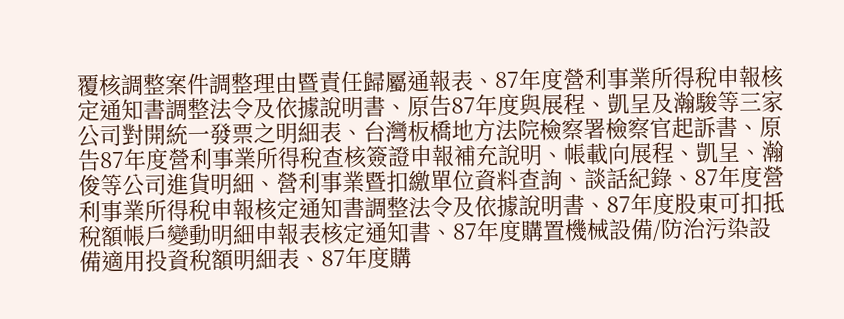覆核調整案件調整理由暨責任歸屬通報表、87年度營利事業所得稅申報核定通知書調整法令及依據說明書、原告87年度與展程、凱呈及瀚駿等三家公司對開統一發票之明細表、台灣板橋地方法院檢察署檢察官起訴書、原告87年度營利事業所得稅查核簽證申報補充說明、帳載向展程、凱呈、瀚俊等公司進貨明細、營利事業暨扣繳單位資料查詢、談話紀錄、87年度營利事業所得稅申報核定通知書調整法令及依據說明書、87年度股東可扣抵稅額帳戶變動明細申報表核定通知書、87年度購置機械設備/防治污染設備適用投資稅額明細表、87年度購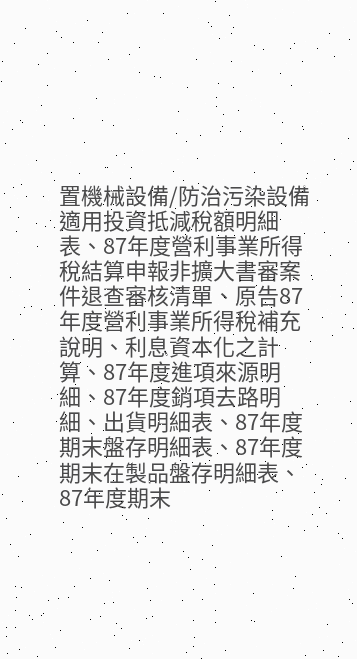置機械設備/防治污染設備適用投資抵減稅額明細表、87年度營利事業所得稅結算申報非擴大書審案件退查審核清單、原告87年度營利事業所得稅補充說明、利息資本化之計算、87年度進項來源明細、87年度銷項去路明細、出貨明細表、87年度期末盤存明細表、87年度期末在製品盤存明細表、87年度期末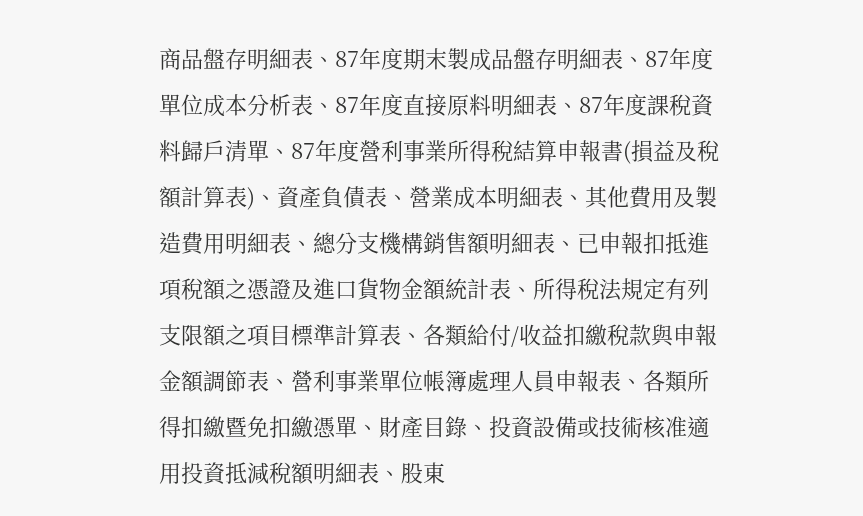商品盤存明細表、87年度期末製成品盤存明細表、87年度單位成本分析表、87年度直接原料明細表、87年度課稅資料歸戶清單、87年度營利事業所得稅結算申報書(損益及稅額計算表)、資產負債表、營業成本明細表、其他費用及製造費用明細表、總分支機構銷售額明細表、已申報扣抵進項稅額之憑證及進口貨物金額統計表、所得稅法規定有列支限額之項目標準計算表、各類給付/收益扣繳稅款與申報金額調節表、營利事業單位帳簿處理人員申報表、各類所得扣繳暨免扣繳憑單、財產目錄、投資設備或技術核准適用投資抵減稅額明細表、股東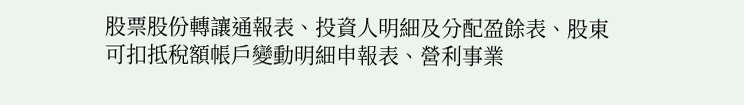股票股份轉讓通報表、投資人明細及分配盈餘表、股東可扣抵稅額帳戶變動明細申報表、營利事業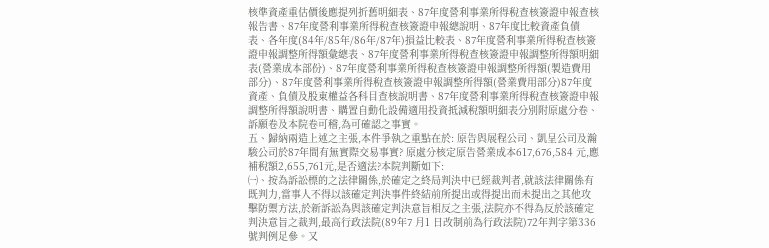核準資產重估價後應提列折舊明細表、87年度營利事業所得稅查核簽證申報查核報告書、87年度營利事業所得稅查核簽證申報總說明、87年度比較資產負債表、各年度(84年/85年/86年/87年)損益比較表、87年度營利事業所得稅查核簽證申報調整所得額彙總表、87年度營利事業所得稅查核簽證申報調整所得額明細表(營業成本部份)、87年度營利事業所得稅查核簽證申報調整所得額(製造費用部分)、87年度營利事業所得稅查核簽證申報調整所得額(營業費用部分)87年度資產、負債及股東權益各科目查核說明書、87年度營利事業所得稅查核簽證申報調整所得額說明書、購置自動化設備適用投資抵減稅額明細表分別附原處分卷、訴願卷及本院卷可稽,為可確認之事實。
五、歸納兩造上述之主張,本件爭執之重點在於: 原告與展程公司、凱呈公司及瀚駿公司於87年間有無實際交易事實? 原處分核定原告營業成本617,676,584 元,應補稅額2,655,761元,是否適法?本院判斷如下:
㈠、按為訴訟標的之法律關係,於確定之終局判決中已經裁判者,就該法律關係有既判力,當事人不得以該確定判決事件終結前所提出或得提出而未提出之其他攻擊防禦方法,於新訴訟為與該確定判決意旨相反之主張,法院亦不得為反於該確定判決意旨之裁判,最高行政法院(89年7 月1 日改制前為行政法院)72年判字第336 號判例足參。又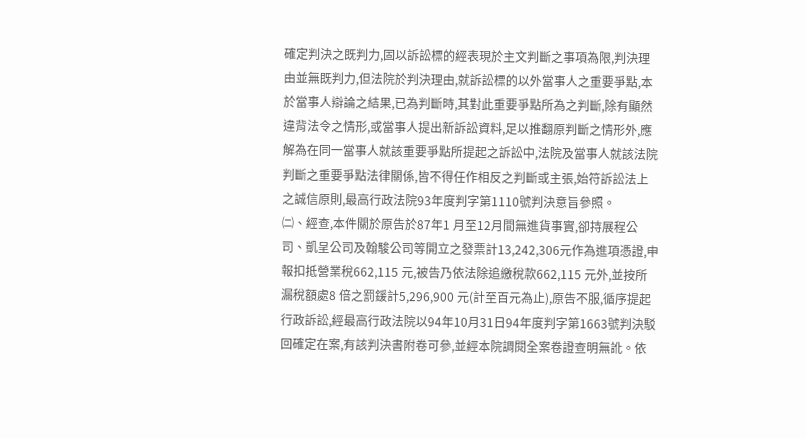確定判決之既判力,固以訴訟標的經表現於主文判斷之事項為限,判決理由並無既判力,但法院於判決理由,就訴訟標的以外當事人之重要爭點,本於當事人辯論之結果,已為判斷時,其對此重要爭點所為之判斷,除有顯然違背法令之情形,或當事人提出新訴訟資料,足以推翻原判斷之情形外,應解為在同一當事人就該重要爭點所提起之訴訟中,法院及當事人就該法院判斷之重要爭點法律關係,皆不得任作相反之判斷或主張,始符訴訟法上之誠信原則,最高行政法院93年度判字第1110號判決意旨參照。
㈡、經查,本件關於原告於87年1 月至12月間無進貨事實,卻持展程公司、凱呈公司及翰駿公司等開立之發票計13,242,306元作為進項憑證,申報扣抵營業稅662,115 元,被告乃依法除追繳稅款662,115 元外,並按所漏稅額處8 倍之罰鍰計5,296,900 元(計至百元為止),原告不服,循序提起行政訴訟,經最高行政法院以94年10月31日94年度判字第1663號判決駁回確定在案,有該判決書附卷可參,並經本院調閱全案卷證查明無訛。依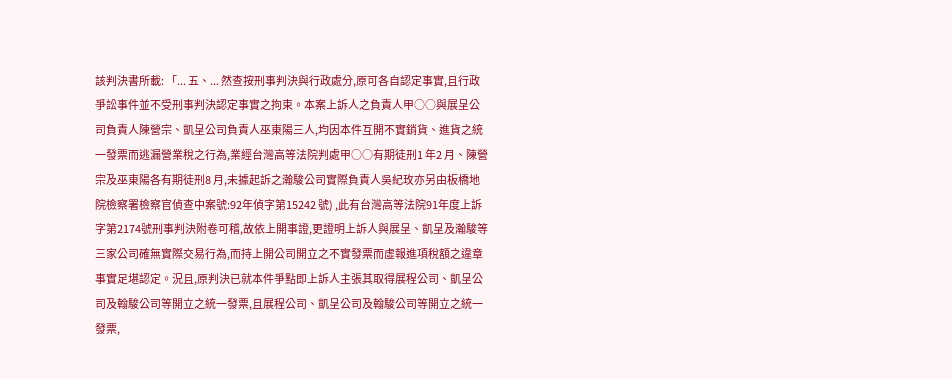該判決書所載: 「... 五、... 然查按刑事判決與行政處分,原可各自認定事實,且行政爭訟事件並不受刑事判決認定事實之拘束。本案上訴人之負責人甲○○與展呈公司負責人陳營宗、凱呈公司負責人巫東陽三人,均因本件互開不實銷貨、進貨之統一發票而逃漏營業稅之行為,業經台灣高等法院判處甲○○有期徒刑1 年2 月、陳營宗及巫東陽各有期徒刑8 月,未據起訴之瀚駿公司實際負責人吳紀玫亦另由板橋地院檢察署檢察官偵查中案號:92年偵字第15242 號) ,此有台灣高等法院91年度上訴字第2174號刑事判決附卷可稽,故依上開事證,更證明上訴人與展呈、凱呈及瀚駿等三家公司確無實際交易行為,而持上開公司開立之不實發票而虛報進項稅額之違章事實足堪認定。況且,原判決已就本件爭點即上訴人主張其取得展程公司、凱呈公司及翰駿公司等開立之統一發票,且展程公司、凱呈公司及翰駿公司等開立之統一發票,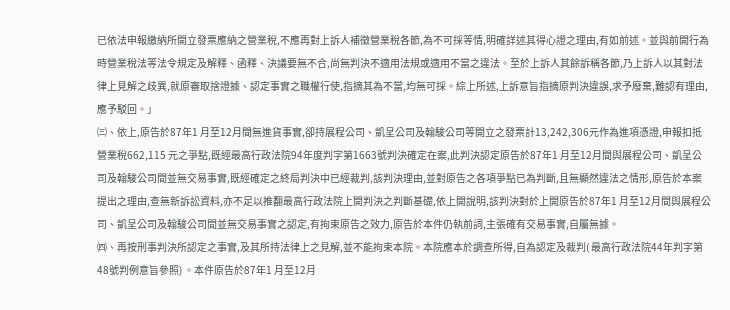已依法申報繳納所開立發票應納之營業稅,不應再對上訴人補徵營業稅各節,為不可採等情,明確詳述其得心證之理由,有如前述。並與前開行為時營業稅法等法令規定及解釋、函釋、決議要無不合,尚無判決不適用法規或適用不當之違法。至於上訴人其餘訴稱各節,乃上訴人以其對法律上見解之歧異,就原審取捨證據、認定事實之職權行使,指摘其為不當,均無可採。綜上所述,上訴意旨指摘原判決違誤,求予廢棄,難認有理由,應予駁回。」
㈢、依上,原告於87年1 月至12月間無進貨事實,卻持展程公司、凱呈公司及翰駿公司等開立之發票計13,242,306元作為進項憑證,申報扣抵營業稅662,115 元之爭點,既經最高行政法院94年度判字第1663號判決確定在案,此判決認定原告於87年1 月至12月間與展程公司、凱呈公司及翰駿公司間並無交易事實,既經確定之終局判決中已經裁判,該判決理由,並對原告之各項爭點已為判斷,且無顯然違法之情形,原告於本案提出之理由,查無新訴訟資料,亦不足以推翻最高行政法院上開判決之判斷基礎,依上開說明,該判決對於上開原告於87年1 月至12月間與展程公司、凱呈公司及翰駿公司間並無交易事實之認定,有拘束原告之效力,原告於本件仍執前詞,主張確有交易事實,自屬無據。
㈣、再按刑事判決所認定之事實,及其所持法律上之見解,並不能拘束本院。本院應本於調查所得,自為認定及裁判( 最高行政法院44年判字第48號判例意旨參照) 。本件原告於87年1 月至12月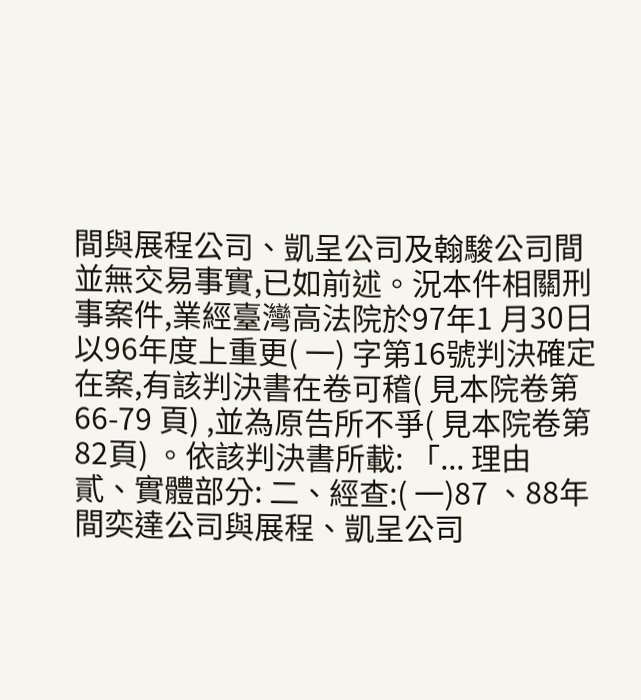間與展程公司、凱呈公司及翰駿公司間並無交易事實,已如前述。況本件相關刑事案件,業經臺灣高法院於97年1 月30日以96年度上重更( 一) 字第16號判決確定在案,有該判決書在卷可稽( 見本院卷第66-79 頁) ,並為原告所不爭( 見本院卷第82頁) 。依該判決書所載: 「... 理由
貳、實體部分: 二、經查:( 一)87 、88年間奕達公司與展程、凱呈公司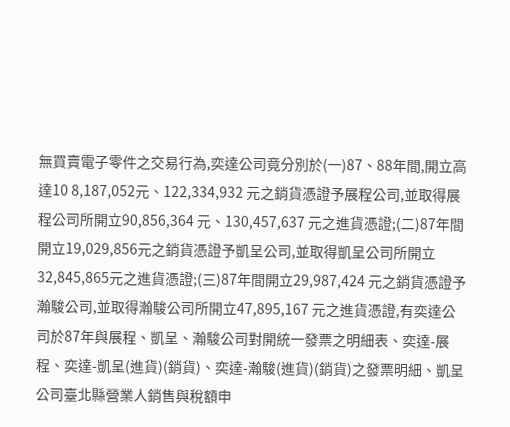無買賣電子零件之交易行為,奕達公司竟分別於(一)87、88年間,開立高達10 8,187,052元、122,334,932 元之銷貨憑證予展程公司,並取得展程公司所開立90,856,364 元、130,457,637 元之進貨憑證;(二)87年間開立19,029,856元之銷貨憑證予凱呈公司,並取得凱呈公司所開立32,845,865元之進貨憑證;(三)87年間開立29,987,424 元之銷貨憑證予瀚駿公司,並取得瀚駿公司所開立47,895,167 元之進貨憑證,有奕達公司於87年與展程、凱呈、瀚駿公司對開統一發票之明細表、奕達-展程、奕達-凱呈(進貨)(銷貨)、奕達-瀚駿(進貨)(銷貨)之發票明細、凱呈公司臺北縣營業人銷售與稅額申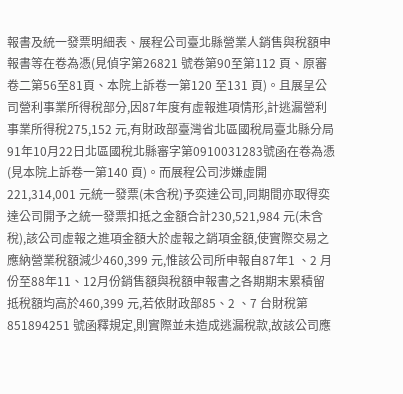報書及統一發票明細表、展程公司臺北縣營業人銷售與稅額申報書等在卷為憑(見偵字第26821 號卷第90至第112 頁、原審卷二第56至81頁、本院上訴卷一第120 至131 頁)。且展呈公司營利事業所得稅部分,因87年度有虛報進項情形,計逃漏營利事業所得稅275,152 元,有財政部臺灣省北區國稅局臺北縣分局91年10月22日北區國稅北縣審字第0910031283號函在卷為憑(見本院上訴卷一第140 頁)。而展程公司涉嫌虛開221,314,001 元統一發票(未含稅)予奕達公司,同期間亦取得奕達公司開予之統一發票扣抵之金額合計230,521,984 元(未含稅),該公司虛報之進項金額大於虛報之銷項金額,使實際交易之應納營業稅額減少460,399 元,惟該公司所申報自87年1 、2 月份至88年11、12月份銷售額與稅額申報書之各期期末累積留抵稅額均高於460,399 元,若依財政部85、2 、7 台財稅第851894251 號函釋規定,則實際並未造成逃漏稅款,故該公司應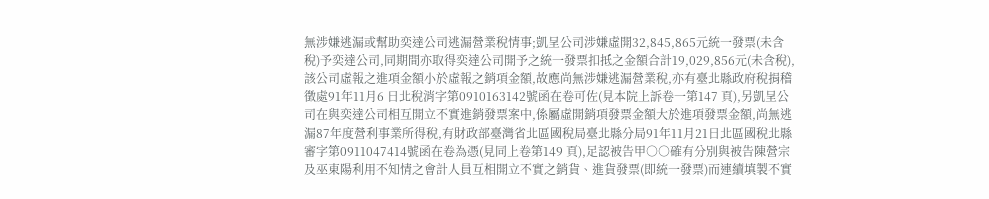無涉嫌逃漏或幫助奕達公司逃漏營業稅情事;凱呈公司涉嫌虛開32,845,865元統一發票(未含稅)予奕達公司,同期間亦取得奕達公司開予之統一發票扣抵之金額合計19,029,856元(未含稅),該公司虛報之進項金額小於虛報之銷項金額,故應尚無涉嫌逃漏營業稅,亦有臺北縣政府稅捐稽徵處91年11月6 日北稅消字第0910163142號函在卷可佐(見本院上訴卷一第147 頁),另凱呈公司在與奕達公司相互開立不實進銷發票案中,係屬虛開銷項發票金額大於進項發票金額,尚無逃漏87年度營利事業所得稅,有財政部臺灣省北區國稅局臺北縣分局91年11月21日北區國稅北縣審字第0911047414號函在卷為憑(見同上卷第149 頁),足認被告甲○○確有分別與被告陳營宗及巫東陽利用不知情之會計人員互相開立不實之銷貨、進貨發票(即統一發票)而連續填製不實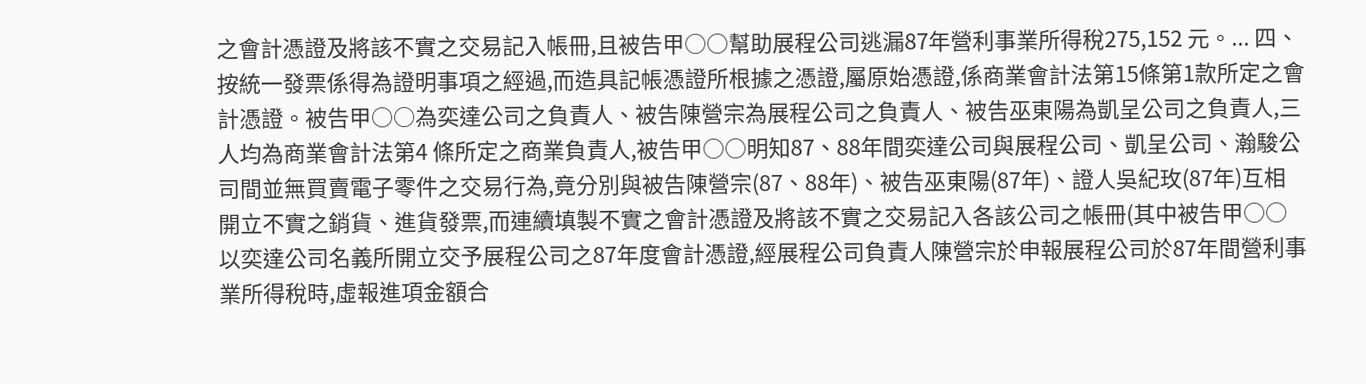之會計憑證及將該不實之交易記入帳冊,且被告甲○○幫助展程公司逃漏87年營利事業所得稅275,152 元。... 四、按統一發票係得為證明事項之經過,而造具記帳憑證所根據之憑證,屬原始憑證,係商業會計法第15條第1款所定之會計憑證。被告甲○○為奕達公司之負責人、被告陳營宗為展程公司之負責人、被告巫東陽為凱呈公司之負責人,三人均為商業會計法第4 條所定之商業負責人,被告甲○○明知87、88年間奕達公司與展程公司、凱呈公司、瀚駿公司間並無買賣電子零件之交易行為,竟分別與被告陳營宗(87、88年)、被告巫東陽(87年)、證人吳紀玫(87年)互相開立不實之銷貨、進貨發票,而連續填製不實之會計憑證及將該不實之交易記入各該公司之帳冊(其中被告甲○○以奕達公司名義所開立交予展程公司之87年度會計憑證,經展程公司負責人陳營宗於申報展程公司於87年間營利事業所得稅時,虛報進項金額合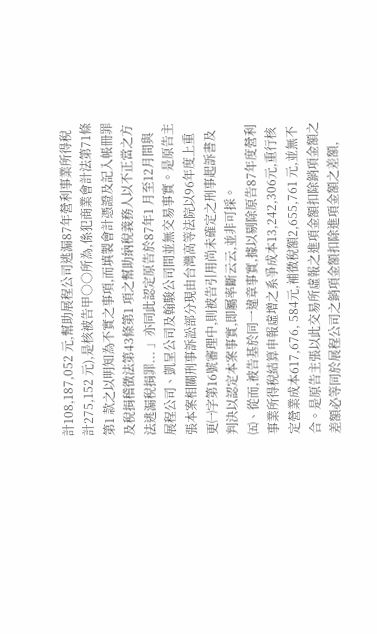計108,187,052 元,幫助展程公司逃漏87年營利事業所得稅計275,152 元),是核被告甲○○所為,係犯商業會計法第71條第1 款之以明知為不實之事項,而填製會計憑證及記入帳冊罪及稅捐稽徵法第43條第1 項之幫助納稅義務人以不正當之方法逃漏稅捐罪... 」亦同此認定原告於87年1 月至12月間與展程公司、凱呈公司及翰駿公司間並無交易事實。是原告主張本案相關刑事訴訟部分現由台灣高等法院以96年度上重更㈠字第16號審理中,則被告引用尚未確定之刑事起訴書及判決以認定本案事實,即屬率斷云云,並非可採。
㈤、從而,被告基於同一違章事實,據以剔除原告87年度營利事業所得稅結算申報虛增之系爭成本13,242,306元,重行核定營業成本617,676, 584元,補徵稅額2,655,761 元,並無不合。是原告主張以此交易所虛報之進項金額扣除銷項金額之差額必等同於展程公司之銷項金額扣除進項金額之差額,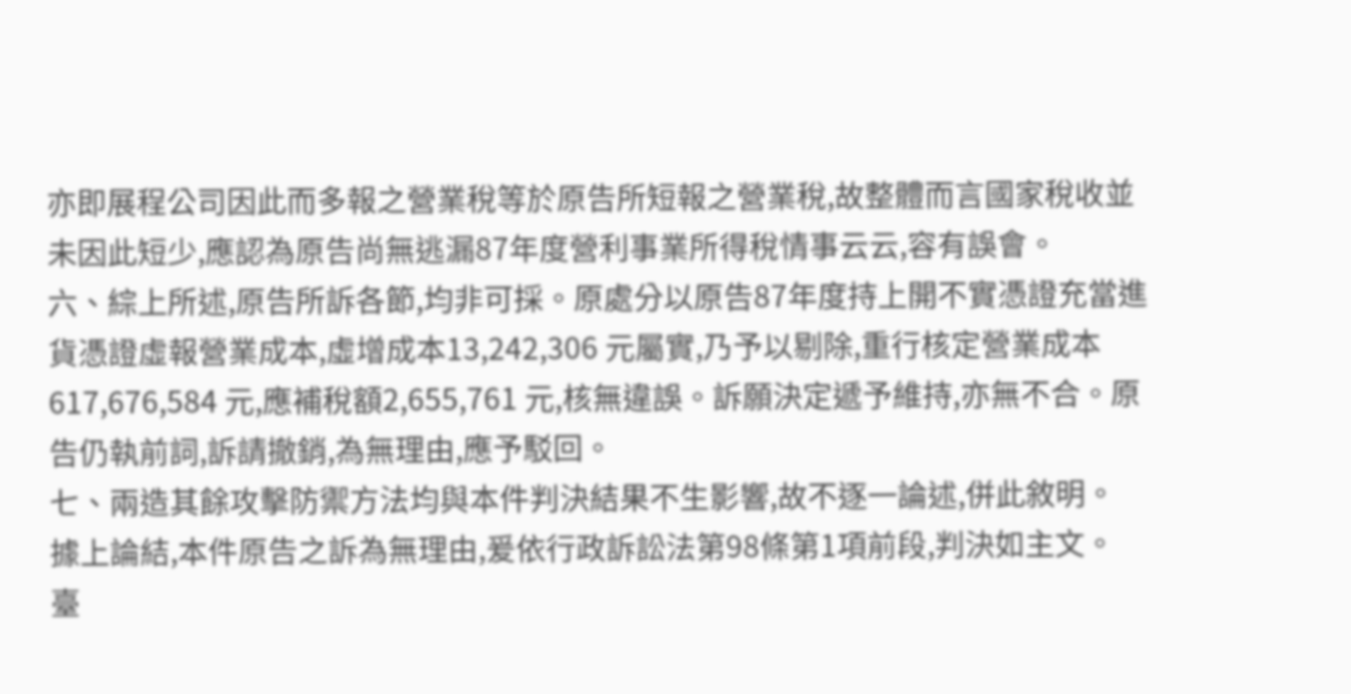亦即展程公司因此而多報之營業稅等於原告所短報之營業稅,故整體而言國家稅收並未因此短少,應認為原告尚無逃漏87年度營利事業所得稅情事云云,容有誤會。
六、綜上所述,原告所訴各節,均非可採。原處分以原告87年度持上開不實憑證充當進貨憑證虛報營業成本,虛增成本13,242,306 元屬實,乃予以剔除,重行核定營業成本617,676,584 元,應補稅額2,655,761 元,核無違誤。訴願決定遞予維持,亦無不合。原告仍執前詞,訴請撤銷,為無理由,應予駁回。
七、兩造其餘攻擊防禦方法均與本件判決結果不生影響,故不逐一論述,併此敘明。
據上論結,本件原告之訴為無理由,爰依行政訴訟法第98條第1項前段,判決如主文。
臺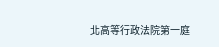北高等行政法院第一庭